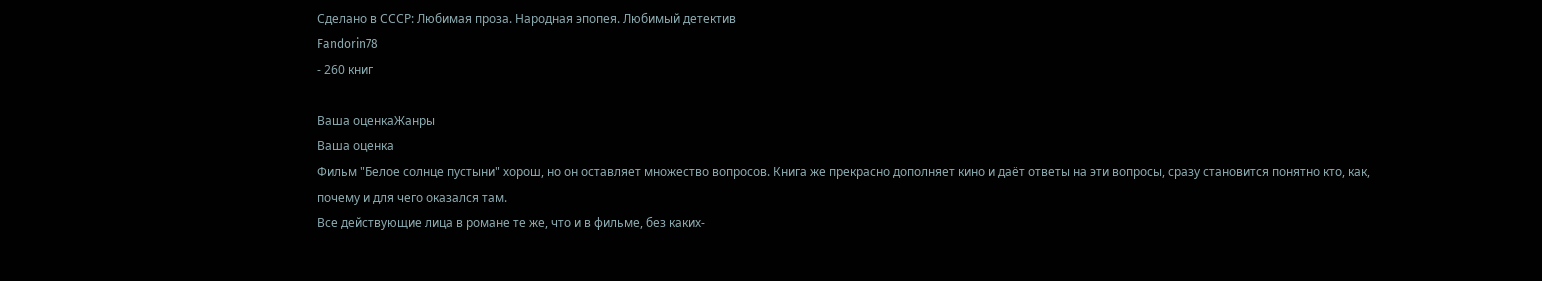Сделано в СССР: Любимая проза. Народная эпопея. Любимый детектив
Fandorin78
- 260 книг

Ваша оценкаЖанры
Ваша оценка
Фильм "Белое солнце пустыни" хорош, но он оставляет множество вопросов. Книга же прекрасно дополняет кино и даёт ответы на эти вопросы, сразу становится понятно кто, как, почему и для чего оказался там.
Все действующие лица в романе те же, что и в фильме, без каких-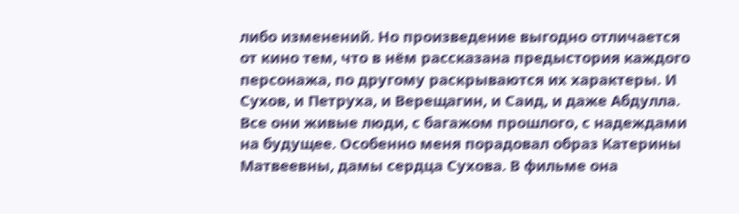либо изменений. Но произведение выгодно отличается от кино тем, что в нём рассказана предыстория каждого персонажа, по другому раскрываются их характеры. И Сухов, и Петруха, и Верещагин, и Саид, и даже Абдулла. Все они живые люди, с багажом прошлого, с надеждами на будущее. Особенно меня порадовал образ Катерины Матвеевны, дамы сердца Сухова. В фильме она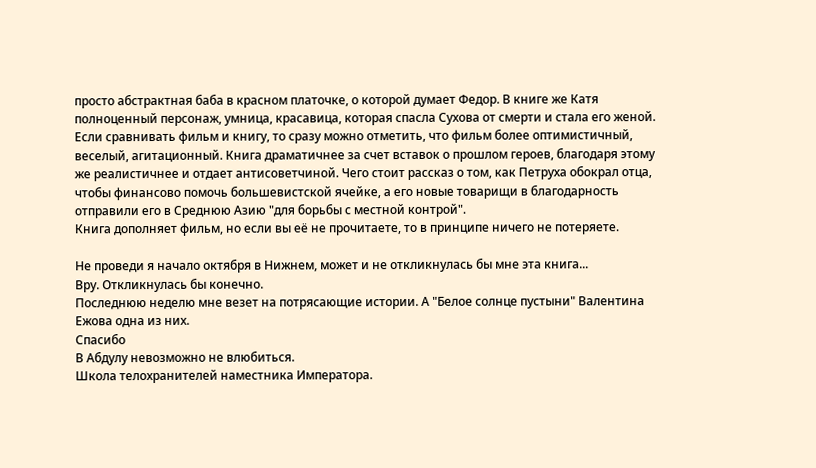просто абстрактная баба в красном платочке, о которой думает Федор. В книге же Катя полноценный персонаж, умница, красавица, которая спасла Сухова от смерти и стала его женой.
Если сравнивать фильм и книгу, то сразу можно отметить, что фильм более оптимистичный, веселый, агитационный. Книга драматичнее за счет вставок о прошлом героев, благодаря этому же реалистичнее и отдает антисоветчиной. Чего стоит рассказ о том, как Петруха обокрал отца, чтобы финансово помочь большевистской ячейке, а его новые товарищи в благодарность отправили его в Среднюю Азию "для борьбы с местной контрой".
Книга дополняет фильм, но если вы её не прочитаете, то в принципе ничего не потеряете.

Не проведи я начало октября в Нижнем, может и не откликнулась бы мне эта книга...
Вру. Откликнулась бы конечно.
Последнюю неделю мне везет на потрясающие истории. А "Белое солнце пустыни" Валентина Ежова одна из них.
Спасибо
В Абдулу невозможно не влюбиться.
Школа телохранителей наместника Императора.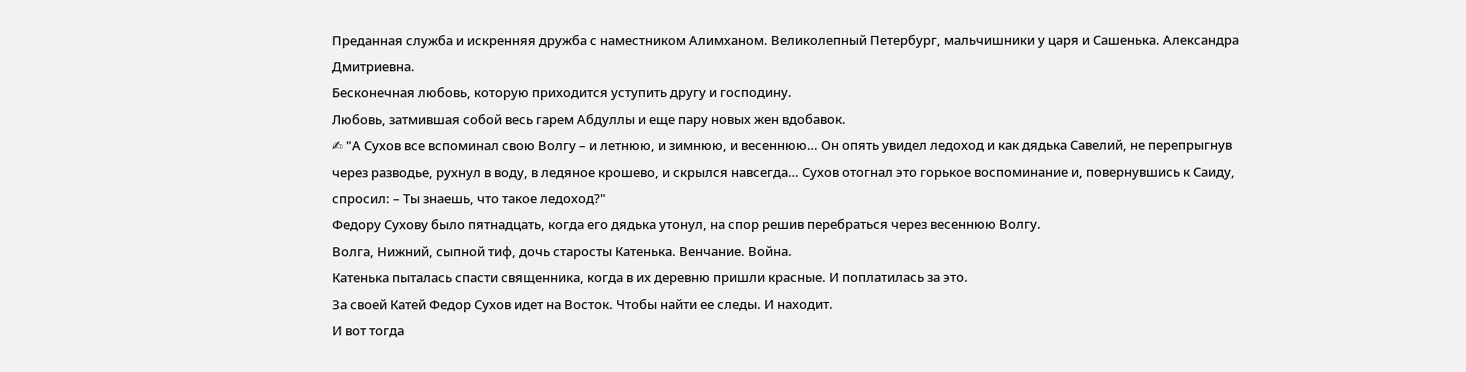Преданная служба и искренняя дружба с наместником Алимханом. Великолепный Петербург, мальчишники у царя и Сашенька. Александра Дмитриевна.
Бесконечная любовь, которую приходится уступить другу и господину.
Любовь, затмившая собой весь гарем Абдуллы и еще пару новых жен вдобавок.
✍ "А Сухов все вспоминал свою Волгу – и летнюю, и зимнюю, и весеннюю… Он опять увидел ледоход и как дядька Савелий, не перепрыгнув через разводье, рухнул в воду, в ледяное крошево, и скрылся навсегда… Сухов отогнал это горькое воспоминание и, повернувшись к Саиду, спросил: – Ты знаешь, что такое ледоход?"
Федору Сухову было пятнадцать, когда его дядька утонул, на спор решив перебраться через весеннюю Волгу.
Волга, Нижний, сыпной тиф, дочь старосты Катенька. Венчание. Война.
Катенька пыталась спасти священника, когда в их деревню пришли красные. И поплатилась за это.
За своей Катей Федор Сухов идет на Восток. Чтобы найти ее следы. И находит.
И вот тогда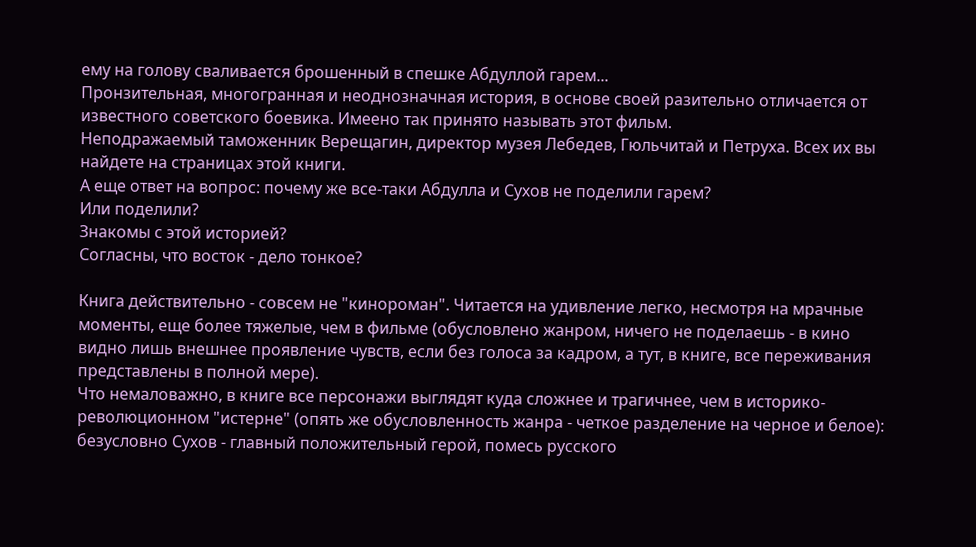ему на голову сваливается брошенный в спешке Абдуллой гарем...
Пронзительная, многогранная и неоднозначная история, в основе своей разительно отличается от известного советского боевика. Имеено так принято называть этот фильм.
Неподражаемый таможенник Верещагин, директор музея Лебедев, Гюльчитай и Петруха. Всех их вы найдете на страницах этой книги.
А еще ответ на вопрос: почему же все-таки Абдулла и Сухов не поделили гарем?
Или поделили?
Знакомы с этой историей?
Согласны, что восток - дело тонкое?

Книга действительно - совсем не "кинороман". Читается на удивление легко, несмотря на мрачные моменты, еще более тяжелые, чем в фильме (обусловлено жанром, ничего не поделаешь - в кино видно лишь внешнее проявление чувств, если без голоса за кадром, а тут, в книге, все переживания представлены в полной мере).
Что немаловажно, в книге все персонажи выглядят куда сложнее и трагичнее, чем в историко-революционном "истерне" (опять же обусловленность жанра - четкое разделение на черное и белое): безусловно Сухов - главный положительный герой, помесь русского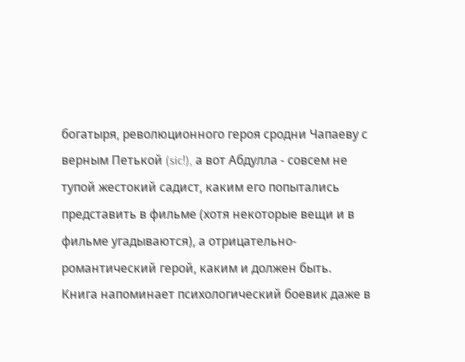богатыря, революционного героя сродни Чапаеву с верным Петькой (sic!), а вот Абдулла - совсем не тупой жестокий садист, каким его попытались представить в фильме (хотя некоторые вещи и в фильме угадываются), а отрицательно-романтический герой, каким и должен быть.
Книга напоминает психологический боевик даже в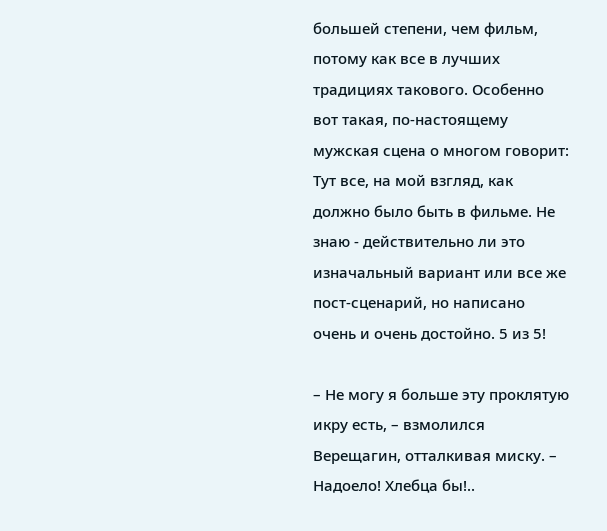большей степени, чем фильм, потому как все в лучших традициях такового. Особенно вот такая, по-настоящему мужская сцена о многом говорит:
Тут все, на мой взгляд, как должно было быть в фильме. Не знаю - действительно ли это изначальный вариант или все же пост-сценарий, но написано очень и очень достойно. 5 из 5!

– Не могу я больше эту проклятую икру есть, – взмолился Верещагин, отталкивая миску. – Надоело! Хлебца бы!..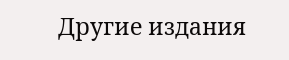Другие издания